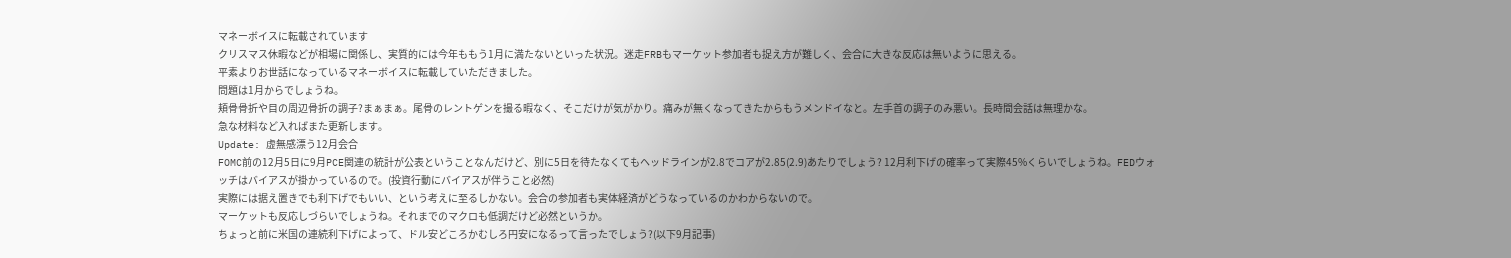マネーボイスに転載されています
クリスマス休暇などが相場に関係し、実質的には今年ももう1月に満たないといった状況。迷走FRBもマーケット参加者も捉え方が難しく、会合に大きな反応は無いように思える。
平素よりお世話になっているマネーボイスに転載していただきました。
問題は1月からでしょうね。
頬骨骨折や目の周辺骨折の調子?まぁまぁ。尾骨のレントゲンを撮る暇なく、そこだけが気がかり。痛みが無くなってきたからもうメンドイなと。左手首の調子のみ悪い。長時間会話は無理かな。
急な材料など入ればまた更新します。
Update: 虚無感漂う12月会合
FOMC前の12月5日に9月PCE関連の統計が公表ということなんだけど、別に5日を待たなくてもヘッドラインが2.8でコアが2.85(2.9)あたりでしょう? 12月利下げの確率って実際45%くらいでしょうね。FEDウォッチはバイアスが掛かっているので。(投資行動にバイアスが伴うこと必然)
実際には据え置きでも利下げでもいい、という考えに至るしかない。会合の参加者も実体経済がどうなっているのかわからないので。
マーケットも反応しづらいでしょうね。それまでのマクロも低調だけど必然というか。
ちょっと前に米国の連続利下げによって、ドル安どころかむしろ円安になるって言ったでしょう?(以下9月記事)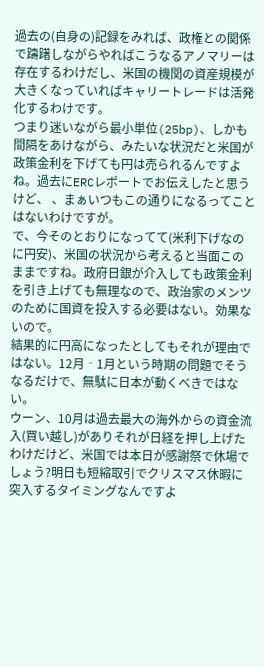過去の(自身の)記録をみれば、政権との関係で躊躇しながらやればこうなるアノマリーは存在するわけだし、米国の機関の資産規模が大きくなっていればキャリートレードは活発化するわけです。
つまり迷いながら最小単位(25bp)、しかも間隔をあけながら、みたいな状況だと米国が政策金利を下げても円は売られるんですよね。過去にERCレポートでお伝えしたと思うけど、 、まぁいつもこの通りになるってことはないわけですが。
で、今そのとおりになってて(米利下げなのに円安)、米国の状況から考えると当面このままですね。政府日銀が介入しても政策金利を引き上げても無理なので、政治家のメンツのために国資を投入する必要はない。効果ないので。
結果的に円高になったとしてもそれが理由ではない。12月‐1月という時期の問題でそうなるだけで、無駄に日本が動くべきではない。
ウーン、10月は過去最大の海外からの資金流入(買い越し)がありそれが日経を押し上げたわけだけど、米国では本日が感謝祭で休場でしょう?明日も短縮取引でクリスマス休暇に突入するタイミングなんですよ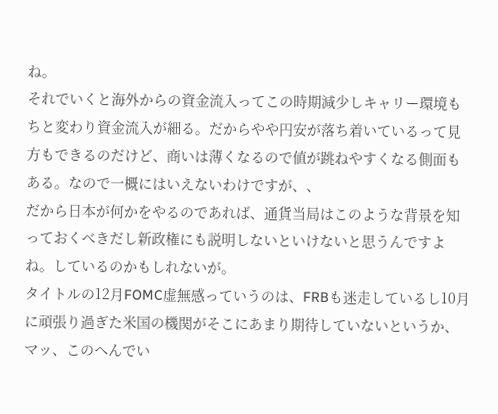ね。
それでいくと海外からの資金流入ってこの時期減少しキャリー環境もちと変わり資金流入が細る。だからやや円安が落ち着いているって見方もできるのだけど、商いは薄くなるので値が跳ねやすくなる側面もある。なので一概にはいえないわけですが、、
だから日本が何かをやるのであれば、通貨当局はこのような背景を知っておくべきだし新政権にも説明しないといけないと思うんですよね。しているのかもしれないが。
タイトルの12月FOMC虚無感っていうのは、FRBも迷走しているし10月に頑張り過ぎた米国の機関がそこにあまり期待していないというか、マッ、このへんでい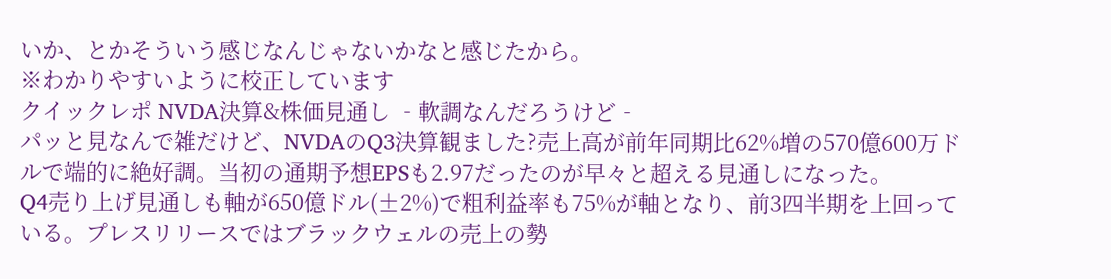いか、とかそういう感じなんじゃないかなと感じたから。
※わかりやすいように校正しています
クイックレポ NVDA決算&株価見通し ‐軟調なんだろうけど‐
パッと見なんで雑だけど、NVDAのQ3決算観ました?売上高が前年同期比62%増の570億600万ドルで端的に絶好調。当初の通期予想EPSも2.97だったのが早々と超える見通しになった。
Q4売り上げ見通しも軸が650億ドル(±2%)で粗利益率も75%が軸となり、前3四半期を上回っている。プレスリリースではブラックウェルの売上の勢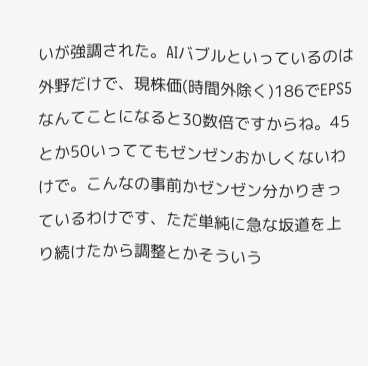いが強調された。AIバブルといっているのは外野だけで、現株価(時間外除く)186でEPS5なんてことになると30数倍ですからね。45とか50いっててもゼンゼンおかしくないわけで。こんなの事前かゼンゼン分かりきっているわけです、ただ単純に急な坂道を上り続けたから調整とかそういう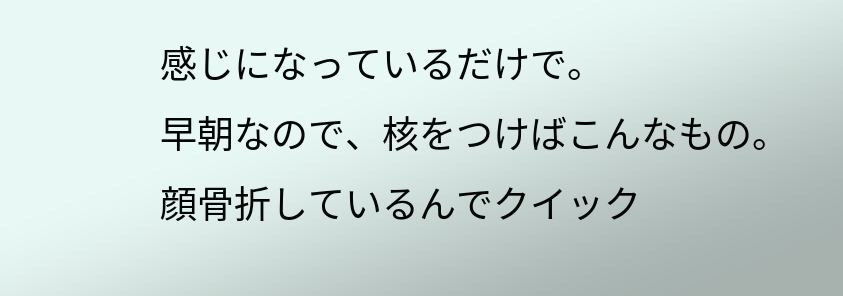感じになっているだけで。
早朝なので、核をつけばこんなもの。顔骨折しているんでクイック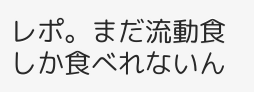レポ。まだ流動食しか食べれないん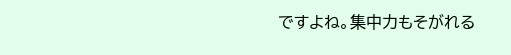ですよね。集中力もそがれる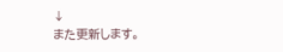↓
また更新します。